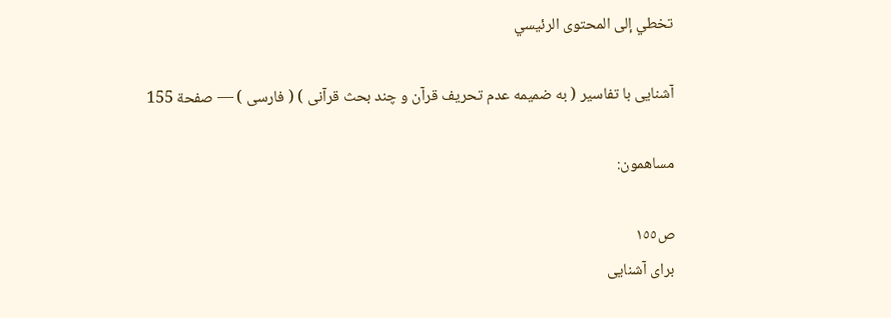تخطي إلى المحتوى الرئيسي

آشنايى با تفاسير ( به ضميمه عدم تحريف قرآن و چند بحث قرآنى ) ( فارسى ) — صفحة 155

مساهمون:

ص١٥٥
براى آشنايى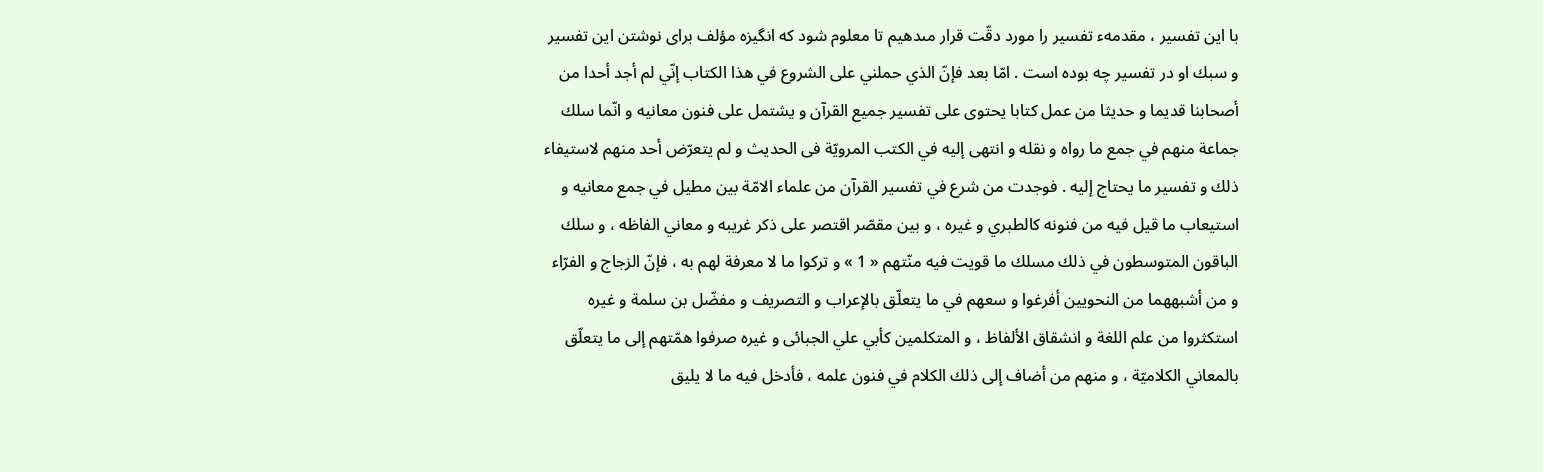با اين تفسير ، مقدمهء تفسير را مورد دقّت قرار مىدهيم تا معلوم شود كه انگيزه مؤلف براى نوشتن اين تفسير و سبك او در تفسير چه بوده است . امّا بعد فإنّ الذي حملني على الشروع في هذا الكتاب إنّي لم أجد أحدا من أصحابنا قديما و حديثا من عمل كتابا يحتوى على تفسير جميع القرآن و يشتمل على فنون معانيه و انّما سلك جماعة منهم في جمع ما رواه و نقله و انتهى إليه في الكتب المرويّة فى الحديث و لم يتعرّض أحد منهم لاستيفاء ذلك و تفسير ما يحتاج إليه . فوجدت من شرع في تفسير القرآن من علماء الامّة بين مطيل في جمع معانيه و استيعاب ما قيل فيه من فنونه كالطبري و غيره ، و بين مقصّر اقتصر على ذكر غريبه و معاني الفاظه ، و سلك الباقون المتوسطون في ذلك مسلك ما قويت فيه منّتهم « 1 » و تركوا ما لا معرفة لهم به ، فإنّ الزجاج و الفرّاء و من أشبههما من النحويين أفرغوا و سعهم في ما يتعلّق بالإعراب و التصريف و مفضّل بن سلمة و غيره استكثروا من علم اللغة و انشقاق الألفاظ ، و المتكلمين كأبي علي الجبائى و غيره صرفوا همّتهم إلى ما يتعلّق بالمعاني الكلاميّة ، و منهم من أضاف إلى ذلك الكلام في فنون علمه ، فأدخل فيه ما لا يليق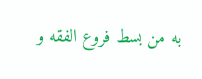به من بسط فروع الفقه و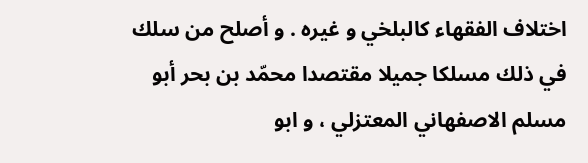اختلاف الفقهاء كالبلخي و غيره . و أصلح من سلك في ذلك مسلكا جميلا مقتصدا محمّد بن بحر أبو مسلم الاصفهاني المعتزلي ، و ابو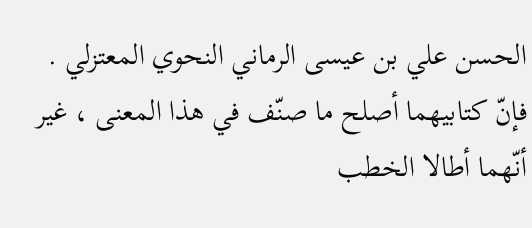الحسن علي بن عيسى الرماني النحوي المعتزلي . فإنّ كتابيهما أصلح ما صنّف في هذا المعنى ، غير أنّهما أطالا الخطب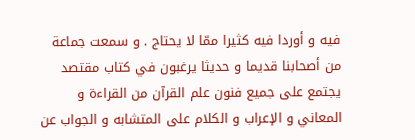فيه و أوردا فيه كثيرا ممّا لا يحتاج . و سمعت جماعة من أصحابنا قديما و حديثا يرغبون في كتاب مقتصد يجتمع على جميع فنون علم القرآن من القراءة و المعاني و الإعراب و الكلام على المتشابه و الجواب عن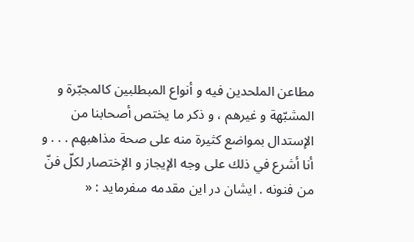مطاعن الملحدين فيه و أنواع المبطلبين كالمجبّرة و المشبّهة و غيرهم ، و ذكر ما يختص أصحابنا من الإستدال بمواضع كثيرة منه على صحة مذاهبهم . . . و أنا أشرع في ذلك على وجه الإيجاز و الإختصار لكلّ فنّ من فنونه . ايشان در اين مقدمه مىفرمايد : «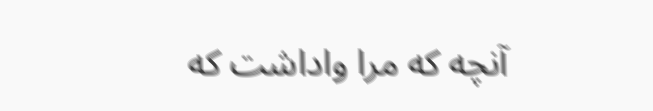آنچه كه مرا واداشت كه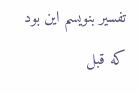تفسير بنويسم اين بود كه قبل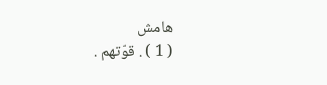هامش
( 1 ) . قوّتهم .